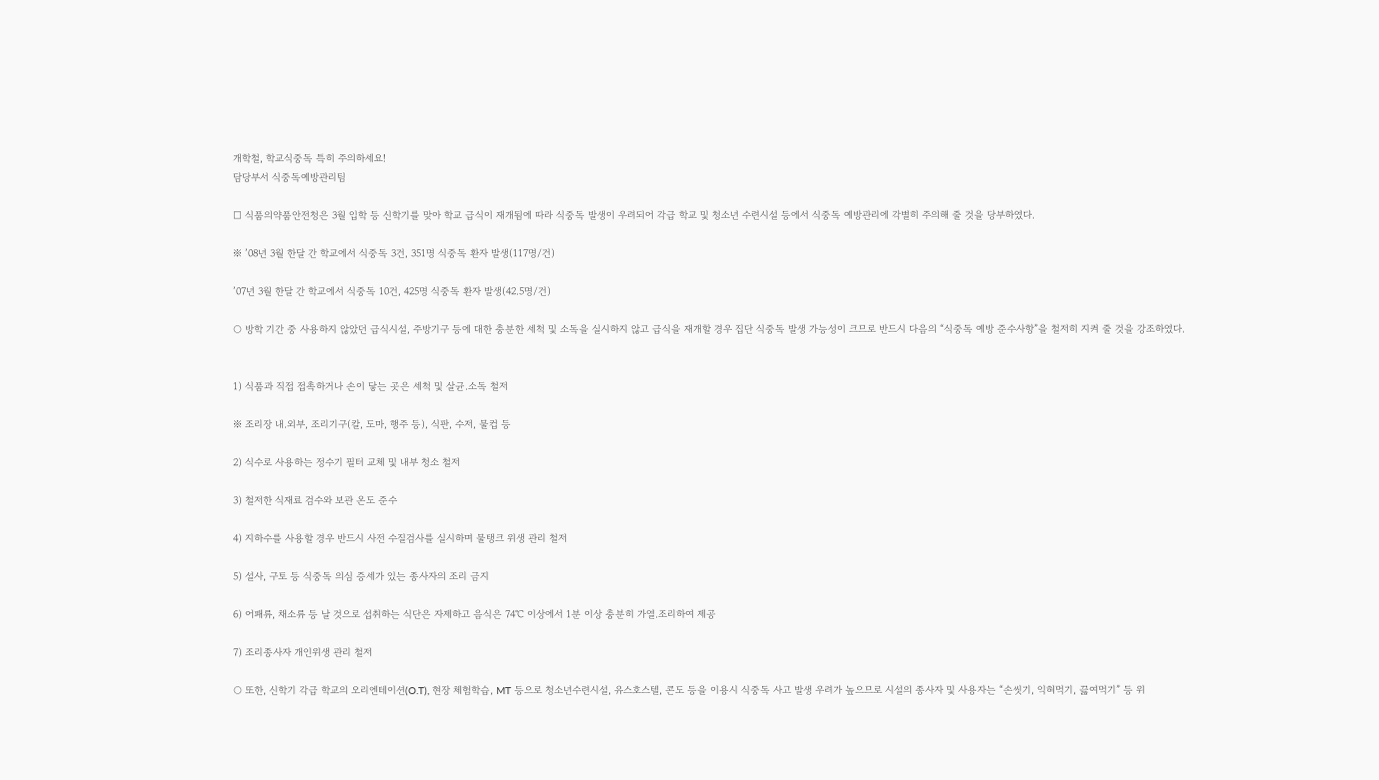개학철, 학교식중독 특히 주의하세요!
담당부서 식중독예방관리팀

□ 식품의약품안전청은 3월 입학 등 신학기를 맞아 학교 급식이 재개됨에 따라 식중독 발생이 우려되어 각급 학교 및 청소년 수련시설 등에서 식중독 예방관리에 각별히 주의해 줄 것을 당부하였다.

※ ’08년 3월 한달 간 학교에서 식중독 3건, 351명 식중독 환자 발생(117명/건)

’07년 3월 한달 간 학교에서 식중독 10건, 425명 식중독 환자 발생(42.5명/건)

○ 방학 기간 중 사용하지 않았던 급식시설, 주방기구 등에 대한 충분한 세척 및 소독을 실시하지 않고 급식을 재개할 경우 집단 식중독 발생 가능성이 크므로 반드시 다음의 “식중독 예방 준수사항”을 철저히 지켜 줄 것을 강조하였다.


1) 식품과 직접 접촉하거나 손이 닿는 곳은 세척 및 살균.소독 철저

※ 조리장 내.외부, 조리기구(칼, 도마, 행주 등), 식판, 수저, 물컵 등

2) 식수로 사용하는 정수기 필터 교체 및 내부 청소 철저

3) 철저한 식재료 검수와 보관 온도 준수

4) 지하수를 사용할 경우 반드시 사전 수질검사를 실시하며 물탱크 위생 관리 철저

5) 설사, 구토 등 식중독 의심 증세가 있는 종사자의 조리 금지

6) 어패류, 채소류 등 날 것으로 섭취하는 식단은 자제하고 음식은 74℃ 이상에서 1분 이상 충분히 가열.조리하여 제공

7) 조리종사자 개인위생 관리 철저

○ 또한, 신학기 각급 학교의 오리엔테이션(O.T), 현장 체험학습, MT 등으로 청소년수련시설, 유스호스텔, 콘도 등을 이용시 식중독 사고 발생 우려가 높으므로 시설의 종사자 및 사용자는 “손씻기, 익혀먹기, 끓여먹기” 등 위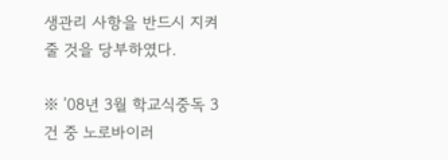생관리 사항을 반드시 지켜줄 것을 당부하였다.

※ ’08년 3월 학교식중독 3건 중 노로바이러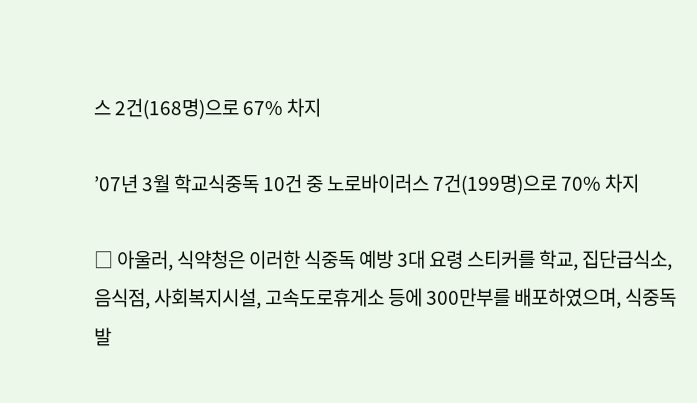스 2건(168명)으로 67% 차지

’07년 3월 학교식중독 10건 중 노로바이러스 7건(199명)으로 70% 차지

□ 아울러, 식약청은 이러한 식중독 예방 3대 요령 스티커를 학교, 집단급식소, 음식점, 사회복지시설, 고속도로휴게소 등에 300만부를 배포하였으며, 식중독 발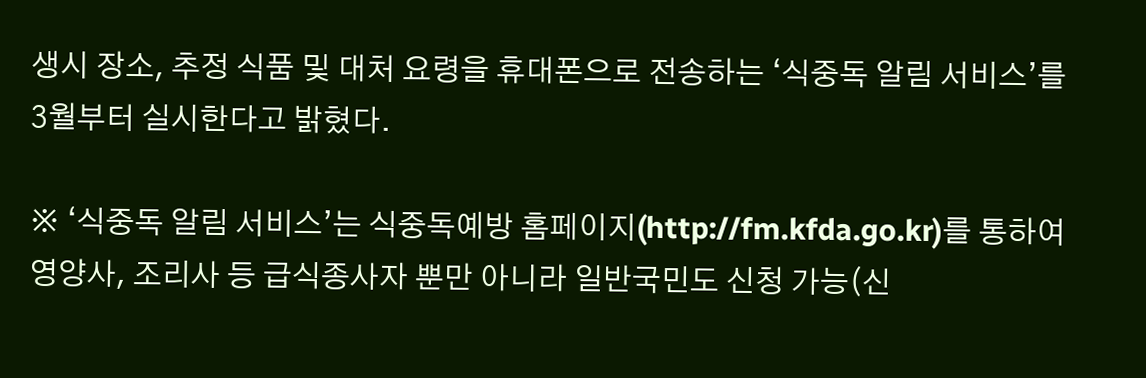생시 장소, 추정 식품 및 대처 요령을 휴대폰으로 전송하는 ‘식중독 알림 서비스’를 3월부터 실시한다고 밝혔다.

※ ‘식중독 알림 서비스’는 식중독예방 홈페이지(http://fm.kfda.go.kr)를 통하여 영양사, 조리사 등 급식종사자 뿐만 아니라 일반국민도 신청 가능(신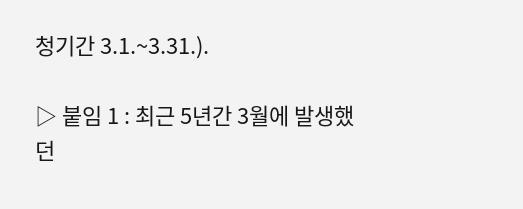청기간 3.1.~3.31.).

▷ 붙임 1 : 최근 5년간 3월에 발생했던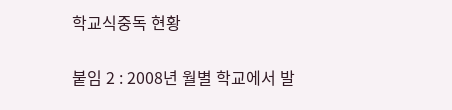학교식중독 현황

붙임 2 : 2008년 월별 학교에서 발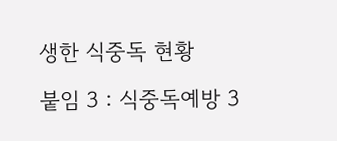생한 식중독 현황

붙임 3 : 식중독예방 3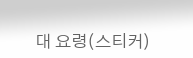대 요령(스티커)